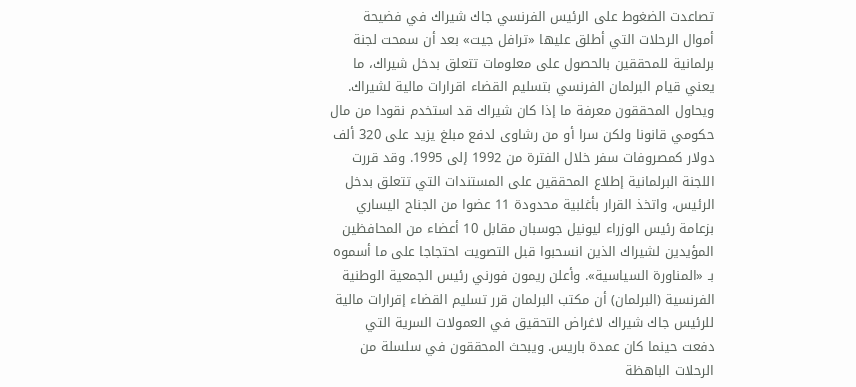تصاعدت الضغوط على الرئيس الفرنسي جاك شيراك في فضيحة أموال الرحلات التي أطلق عليها «ترافل جيت» بعد أن سمحت لجنة برلمانية للمحققين بالحصول على معلومات تتعلق بدخل شيراك، ما يعني قيام البرلمان الفرنسي بتسليم القضاء اقرارات مالية لشيراك. ويحاول المحققون معرفة ما إذا كان شيراك قد استخدم نقودا من مال حكومي قانونا ولكن سرا أو من رشاوى لدفع مبلغ يزيد على 320 ألف دولار كمصروفات سفر خلال الفترة من 1992 إلى 1995. وقد قررت اللجنة البرلمانية إطلاع المحققين على المستندات التي تتعلق بدخل الرئيس، واتخذ القرار بأغلبية محدودة 11 عضوا من الجناح اليساري بزعامة رئيس الوزراء ليونيل جوسبان مقابل 10 أعضاء من المحافظين المؤيدين لشيراك الذين انسحبوا قبل التصويت احتجاجا على ما أسموه بـ «المناورة السياسية». وأعلن ريمون فورني رئيس الجمعية الوطنية الفرنسية (البرلمان) أن مكتب البرلمان قرر تسليم القضاء إقرارات مالية للرئيس جاك شيراك لاغراض التحقيق في العمولات السرية التي دفعت حينما كان عمدة باريس. ويبحث المحققون في سلسلة من الرحلات الباهظة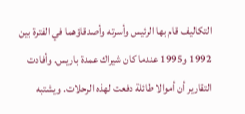التكاليف قام بها الرئيس وأسرته وأصدقاؤهما في الفترة بين 1992 و1995 عندما كان شيراك عمدة باريس. وأفادت التقارير أن أموالا طائلة دفعت لهذه الرحلات. ويشتبه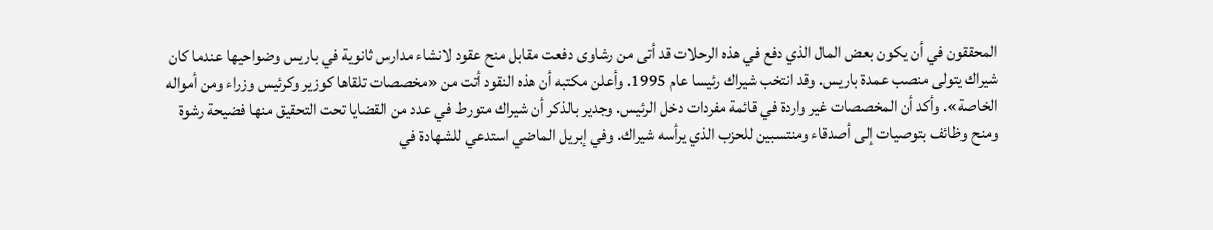المحققون في أن يكون بعض المال الذي دفع في هذه الرحلات قد أتى من رشاوى دفعت مقابل منح عقود لانشاء مدارس ثانوية في باريس وضواحيها عندما كان شيراك يتولى منصب عمدة باريس. وقد انتخب شيراك رئيسا عام 1995. وأعلن مكتبه أن هذه النقود أتت من «مخصصات تلقاها كوزير وكرئيس وزراء ومن أمواله الخاصة». وأكد أن المخصصات غير واردة في قائمة مفردات دخل الرئيس. وجدير بالذكر أن شيراك متورط في عدد من القضايا تحت التحقيق منها فضيحة رشوة ومنح وظائف بتوصيات إلى أصدقاء ومنتسبين للحزب الذي يرأسه شيراك. وفي إبريل الماضي استدعي للشهادة في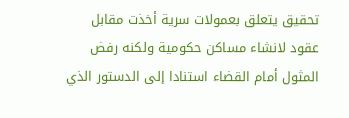تحقيق يتعلق بعمولات سرية أخذت مقابل عقود لانشاء مساكن حكومية ولكنه رفض المثول أمام القضاء استنادا إلى الدستور الذي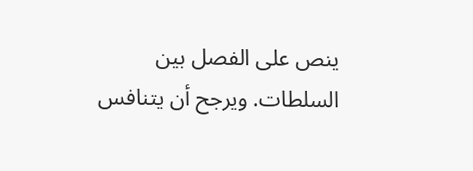ينص على الفصل بين السلطات. ويرجح أن يتنافس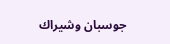جوسبان وشيراك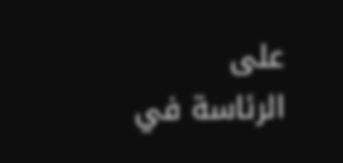على الرئاسة في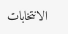الانتخابات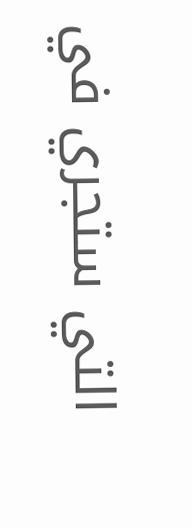التي ستجري في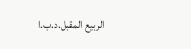الربيع المقبل.د.ب.ا